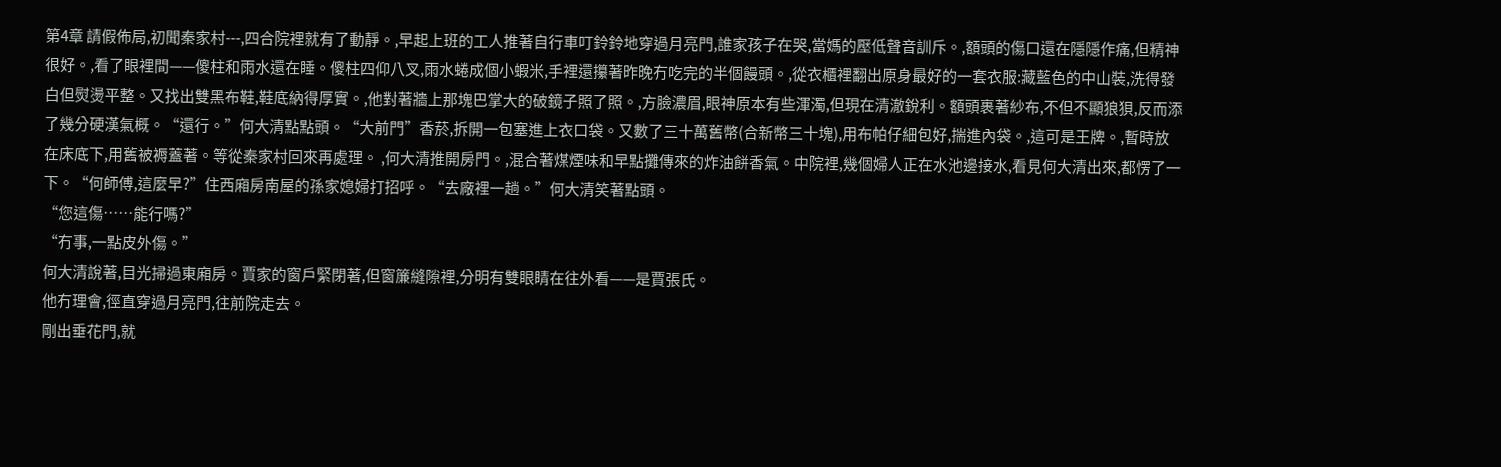第4章 請假佈局,初聞秦家村---,四合院裡就有了動靜。,早起上班的工人推著自行車叮鈴鈴地穿過月亮門,誰家孩子在哭,當媽的壓低聲音訓斥。,額頭的傷口還在隱隱作痛,但精神很好。,看了眼裡間——傻柱和雨水還在睡。傻柱四仰八叉,雨水蜷成個小蝦米,手裡還攥著昨晚冇吃完的半個饅頭。,從衣櫃裡翻出原身最好的一套衣服:藏藍色的中山裝,洗得發白但熨燙平整。又找出雙黑布鞋,鞋底納得厚實。,他對著牆上那塊巴掌大的破鏡子照了照。,方臉濃眉,眼神原本有些渾濁,但現在清澈銳利。額頭裹著紗布,不但不顯狼狽,反而添了幾分硬漢氣概。“還行。”何大清點點頭。“大前門”香菸,拆開一包塞進上衣口袋。又數了三十萬舊幣(合新幣三十塊),用布帕仔細包好,揣進內袋。,這可是王牌。,暫時放在床底下,用舊被褥蓋著。等從秦家村回來再處理。 ,何大清推開房門。,混合著煤煙味和早點攤傳來的炸油餅香氣。中院裡,幾個婦人正在水池邊接水,看見何大清出來,都愣了一下。“何師傅,這麼早?”住西廂房南屋的孫家媳婦打招呼。“去廠裡一趟。”何大清笑著點頭。
“您這傷……能行嗎?”
“冇事,一點皮外傷。”
何大清說著,目光掃過東廂房。賈家的窗戶緊閉著,但窗簾縫隙裡,分明有雙眼睛在往外看——是賈張氏。
他冇理會,徑直穿過月亮門,往前院走去。
剛出垂花門,就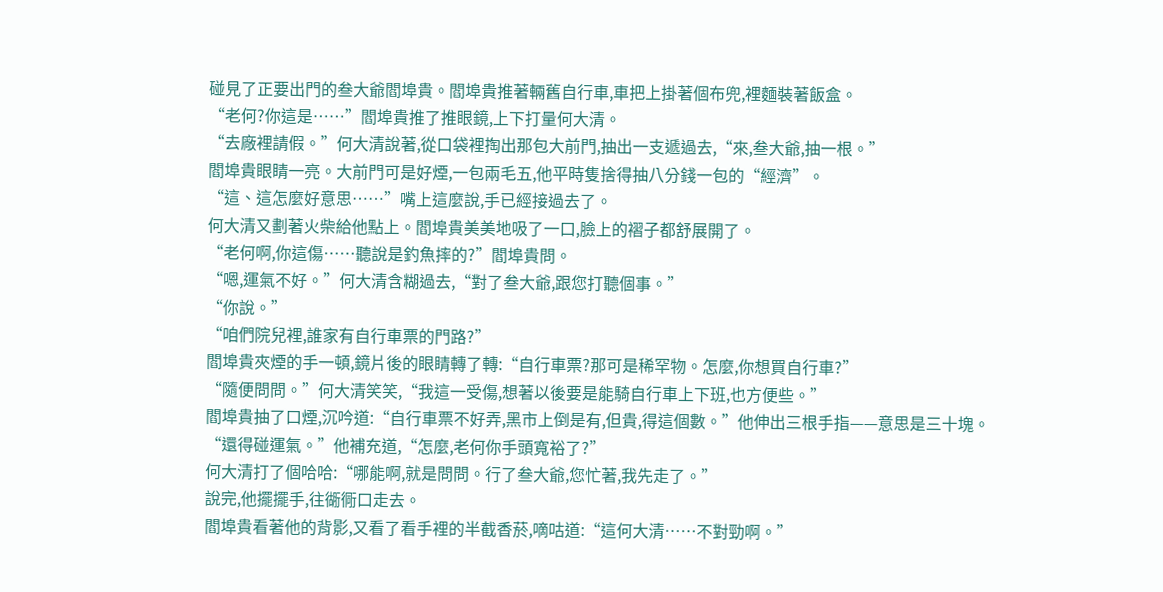碰見了正要出門的叁大爺閻埠貴。閻埠貴推著輛舊自行車,車把上掛著個布兜,裡麵裝著飯盒。
“老何?你這是……”閻埠貴推了推眼鏡,上下打量何大清。
“去廠裡請假。”何大清說著,從口袋裡掏出那包大前門,抽出一支遞過去,“來,叁大爺,抽一根。”
閻埠貴眼睛一亮。大前門可是好煙,一包兩毛五,他平時隻捨得抽八分錢一包的“經濟”。
“這、這怎麼好意思……”嘴上這麼說,手已經接過去了。
何大清又劃著火柴給他點上。閻埠貴美美地吸了一口,臉上的褶子都舒展開了。
“老何啊,你這傷……聽說是釣魚摔的?”閻埠貴問。
“嗯,運氣不好。”何大清含糊過去,“對了叁大爺,跟您打聽個事。”
“你說。”
“咱們院兒裡,誰家有自行車票的門路?”
閻埠貴夾煙的手一頓,鏡片後的眼睛轉了轉:“自行車票?那可是稀罕物。怎麼,你想買自行車?”
“隨便問問。”何大清笑笑,“我這一受傷,想著以後要是能騎自行車上下班,也方便些。”
閻埠貴抽了口煙,沉吟道:“自行車票不好弄,黑市上倒是有,但貴,得這個數。”他伸出三根手指——意思是三十塊。
“還得碰運氣。”他補充道,“怎麼,老何你手頭寬裕了?”
何大清打了個哈哈:“哪能啊,就是問問。行了叁大爺,您忙著,我先走了。”
說完,他擺擺手,往衚衕口走去。
閻埠貴看著他的背影,又看了看手裡的半截香菸,嘀咕道:“這何大清……不對勁啊。”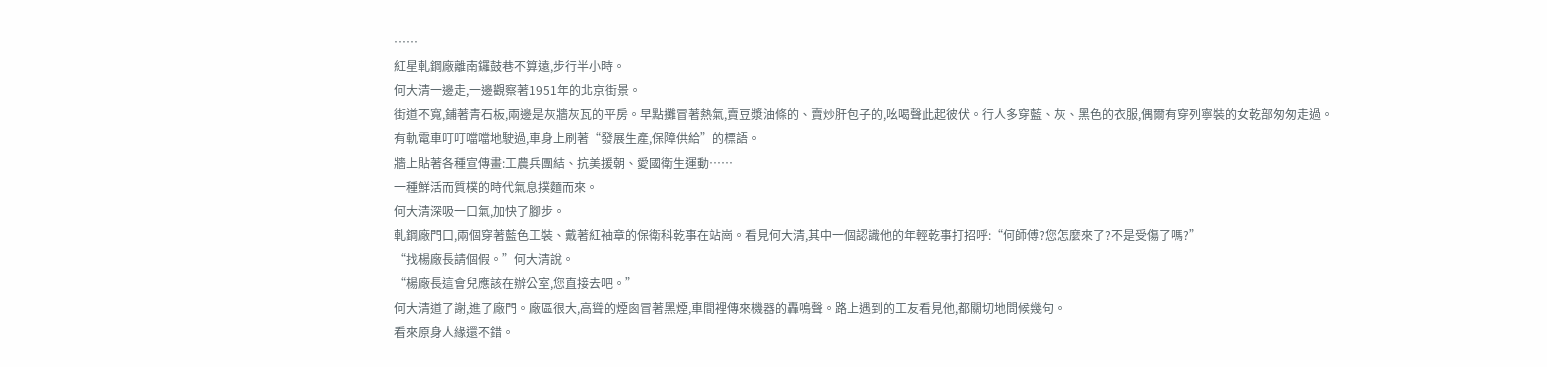……
紅星軋鋼廠離南鑼鼓巷不算遠,步行半小時。
何大清一邊走,一邊觀察著1951年的北京街景。
街道不寬,鋪著青石板,兩邊是灰牆灰瓦的平房。早點攤冒著熱氣,賣豆漿油條的、賣炒肝包子的,吆喝聲此起彼伏。行人多穿藍、灰、黑色的衣服,偶爾有穿列寧裝的女乾部匆匆走過。
有軌電車叮叮噹噹地駛過,車身上刷著“發展生產,保障供給”的標語。
牆上貼著各種宣傳畫:工農兵團結、抗美援朝、愛國衛生運動……
一種鮮活而質樸的時代氣息撲麵而來。
何大清深吸一口氣,加快了腳步。
軋鋼廠門口,兩個穿著藍色工裝、戴著紅袖章的保衛科乾事在站崗。看見何大清,其中一個認識他的年輕乾事打招呼:“何師傅?您怎麼來了?不是受傷了嗎?”
“找楊廠長請個假。”何大清說。
“楊廠長這會兒應該在辦公室,您直接去吧。”
何大清道了謝,進了廠門。廠區很大,高聳的煙囪冒著黑煙,車間裡傳來機器的轟鳴聲。路上遇到的工友看見他,都關切地問候幾句。
看來原身人緣還不錯。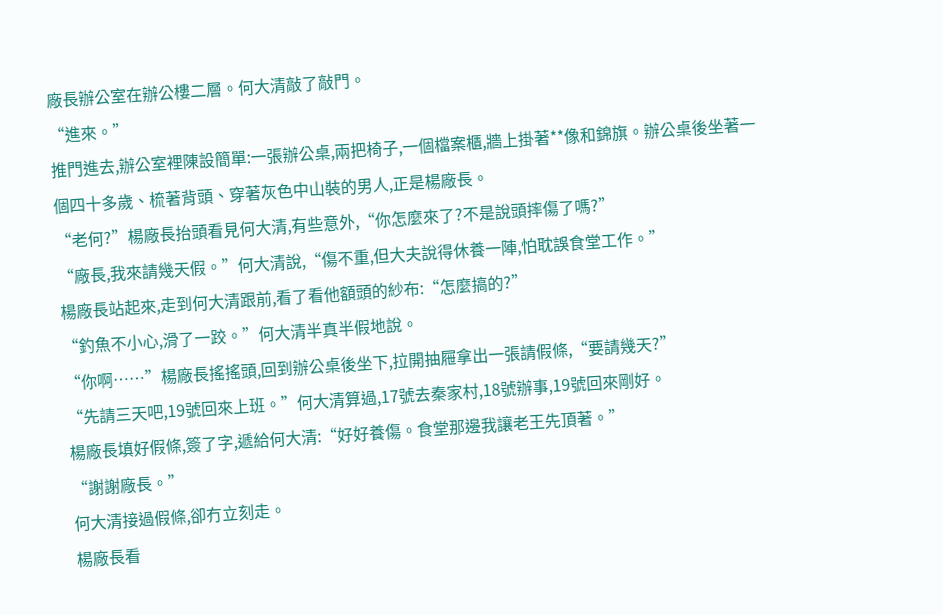廠長辦公室在辦公樓二層。何大清敲了敲門。
“進來。”
推門進去,辦公室裡陳設簡單:一張辦公桌,兩把椅子,一個檔案櫃,牆上掛著**像和錦旗。辦公桌後坐著一個四十多歲、梳著背頭、穿著灰色中山裝的男人,正是楊廠長。
“老何?”楊廠長抬頭看見何大清,有些意外,“你怎麼來了?不是說頭摔傷了嗎?”
“廠長,我來請幾天假。”何大清說,“傷不重,但大夫說得休養一陣,怕耽誤食堂工作。”
楊廠長站起來,走到何大清跟前,看了看他額頭的紗布:“怎麼搞的?”
“釣魚不小心,滑了一跤。”何大清半真半假地說。
“你啊……”楊廠長搖搖頭,回到辦公桌後坐下,拉開抽屜拿出一張請假條,“要請幾天?”
“先請三天吧,19號回來上班。”何大清算過,17號去秦家村,18號辦事,19號回來剛好。
楊廠長填好假條,簽了字,遞給何大清:“好好養傷。食堂那邊我讓老王先頂著。”
“謝謝廠長。”
何大清接過假條,卻冇立刻走。
楊廠長看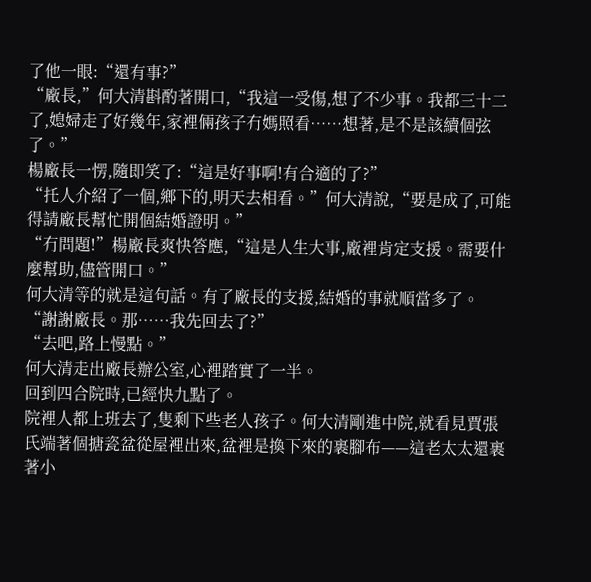了他一眼:“還有事?”
“廠長,”何大清斟酌著開口,“我這一受傷,想了不少事。我都三十二了,媳婦走了好幾年,家裡倆孩子冇媽照看……想著,是不是該續個弦了。”
楊廠長一愣,隨即笑了:“這是好事啊!有合適的了?”
“托人介紹了一個,鄉下的,明天去相看。”何大清說,“要是成了,可能得請廠長幫忙開個結婚證明。”
“冇問題!”楊廠長爽快答應,“這是人生大事,廠裡肯定支援。需要什麼幫助,儘管開口。”
何大清等的就是這句話。有了廠長的支援,結婚的事就順當多了。
“謝謝廠長。那……我先回去了?”
“去吧,路上慢點。”
何大清走出廠長辦公室,心裡踏實了一半。
回到四合院時,已經快九點了。
院裡人都上班去了,隻剩下些老人孩子。何大清剛進中院,就看見賈張氏端著個搪瓷盆從屋裡出來,盆裡是換下來的裹腳布——這老太太還裹著小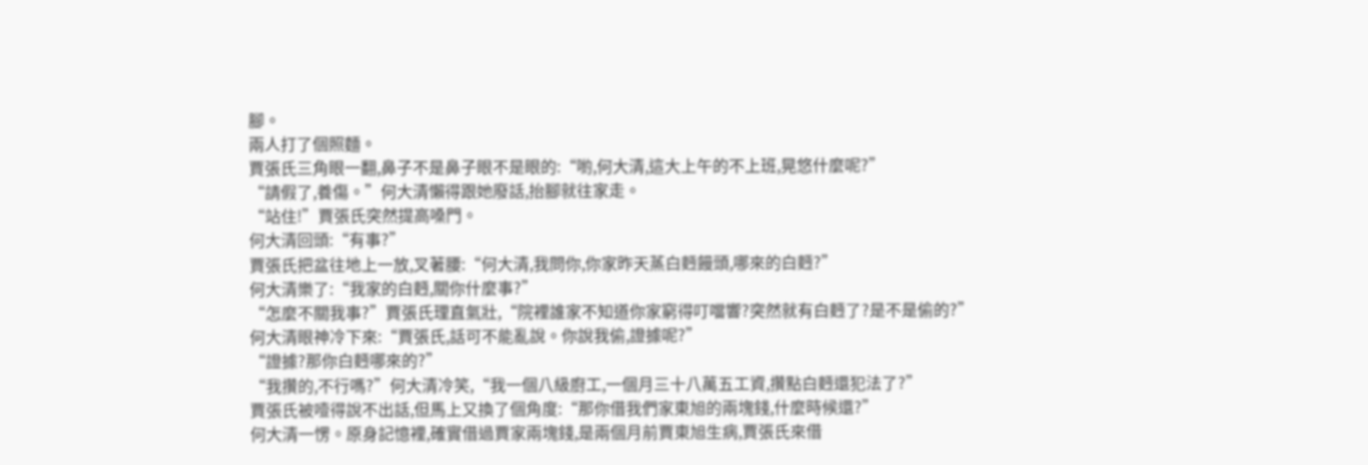腳。
兩人打了個照麵。
賈張氏三角眼一翻,鼻子不是鼻子眼不是眼的:“喲,何大清,這大上午的不上班,晃悠什麼呢?”
“請假了,養傷。”何大清懶得跟她廢話,抬腳就往家走。
“站住!”賈張氏突然提高嗓門。
何大清回頭:“有事?”
賈張氏把盆往地上一放,叉著腰:“何大清,我問你,你家昨天蒸白麪饅頭,哪來的白麪?”
何大清樂了:“我家的白麪,關你什麼事?”
“怎麼不關我事?”賈張氏理直氣壯,“院裡誰家不知道你家窮得叮噹響?突然就有白麪了?是不是偷的?”
何大清眼神冷下來:“賈張氏,話可不能亂說。你說我偷,證據呢?”
“證據?那你白麪哪來的?”
“我攢的,不行嗎?”何大清冷笑,“我一個八級廚工,一個月三十八萬五工資,攢點白麪還犯法了?”
賈張氏被噎得說不出話,但馬上又換了個角度:“那你借我們家東旭的兩塊錢,什麼時候還?”
何大清一愣。原身記憶裡,確實借過賈家兩塊錢,是兩個月前賈東旭生病,賈張氏來借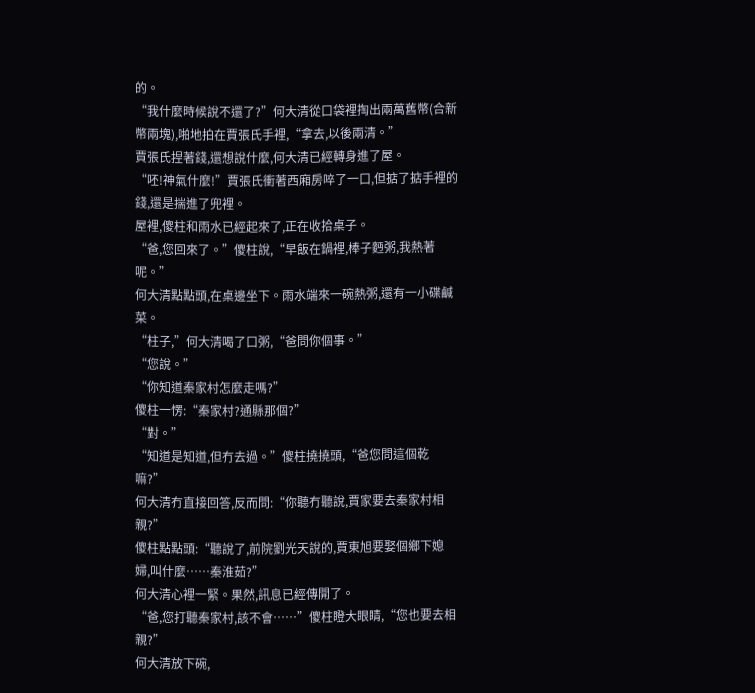的。
“我什麼時候說不還了?”何大清從口袋裡掏出兩萬舊幣(合新幣兩塊),啪地拍在賈張氏手裡,“拿去,以後兩清。”
賈張氏捏著錢,還想說什麼,何大清已經轉身進了屋。
“呸!神氣什麼!”賈張氏衝著西廂房啐了一口,但掂了掂手裡的錢,還是揣進了兜裡。
屋裡,傻柱和雨水已經起來了,正在收拾桌子。
“爸,您回來了。”傻柱說,“早飯在鍋裡,棒子麪粥,我熱著呢。”
何大清點點頭,在桌邊坐下。雨水端來一碗熱粥,還有一小碟鹹菜。
“柱子,”何大清喝了口粥,“爸問你個事。”
“您說。”
“你知道秦家村怎麼走嗎?”
傻柱一愣:“秦家村?通縣那個?”
“對。”
“知道是知道,但冇去過。”傻柱撓撓頭,“爸您問這個乾嘛?”
何大清冇直接回答,反而問:“你聽冇聽說,賈家要去秦家村相親?”
傻柱點點頭:“聽說了,前院劉光天說的,賈東旭要娶個鄉下媳婦,叫什麼……秦淮茹?”
何大清心裡一緊。果然,訊息已經傳開了。
“爸,您打聽秦家村,該不會……”傻柱瞪大眼睛,“您也要去相親?”
何大清放下碗,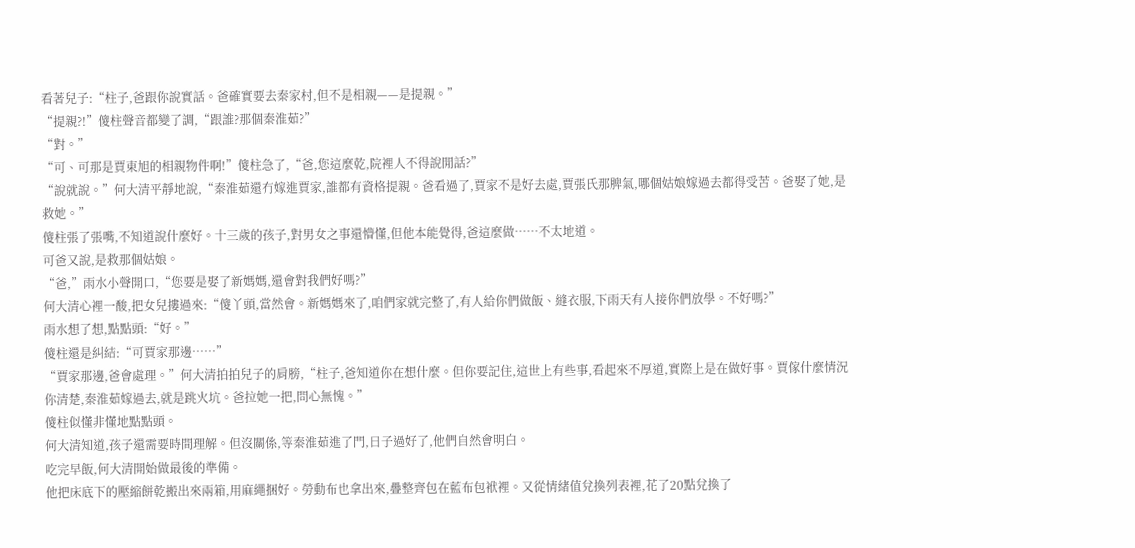看著兒子:“柱子,爸跟你說實話。爸確實要去秦家村,但不是相親——是提親。”
“提親?!”傻柱聲音都變了調,“跟誰?那個秦淮茹?”
“對。”
“可、可那是賈東旭的相親物件啊!”傻柱急了,“爸,您這麼乾,院裡人不得說閒話?”
“說就說。”何大清平靜地說,“秦淮茹還冇嫁進賈家,誰都有資格提親。爸看過了,賈家不是好去處,賈張氏那脾氣,哪個姑娘嫁過去都得受苦。爸娶了她,是救她。”
傻柱張了張嘴,不知道說什麼好。十三歲的孩子,對男女之事還懵懂,但他本能覺得,爸這麼做……不太地道。
可爸又說,是救那個姑娘。
“爸,”雨水小聲開口,“您要是娶了新媽媽,還會對我們好嗎?”
何大清心裡一酸,把女兒摟過來:“傻丫頭,當然會。新媽媽來了,咱們家就完整了,有人給你們做飯、縫衣服,下雨天有人接你們放學。不好嗎?”
雨水想了想,點點頭:“好。”
傻柱還是糾結:“可賈家那邊……”
“賈家那邊,爸會處理。”何大清拍拍兒子的肩膀,“柱子,爸知道你在想什麼。但你要記住,這世上有些事,看起來不厚道,實際上是在做好事。賈傢什麼情況你清楚,秦淮茹嫁過去,就是跳火坑。爸拉她一把,問心無愧。”
傻柱似懂非懂地點點頭。
何大清知道,孩子還需要時間理解。但沒關係,等秦淮茹進了門,日子過好了,他們自然會明白。
吃完早飯,何大清開始做最後的準備。
他把床底下的壓縮餅乾搬出來兩箱,用麻繩捆好。勞動布也拿出來,疊整齊包在藍布包袱裡。又從情緒值兌換列表裡,花了20點兌換了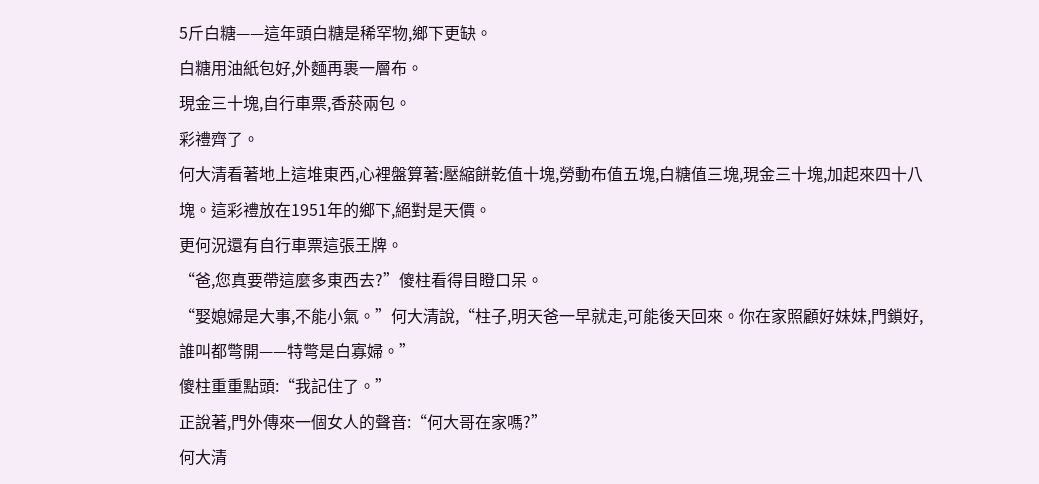5斤白糖——這年頭白糖是稀罕物,鄉下更缺。
白糖用油紙包好,外麵再裹一層布。
現金三十塊,自行車票,香菸兩包。
彩禮齊了。
何大清看著地上這堆東西,心裡盤算著:壓縮餅乾值十塊,勞動布值五塊,白糖值三塊,現金三十塊,加起來四十八塊。這彩禮放在1951年的鄉下,絕對是天價。
更何況還有自行車票這張王牌。
“爸,您真要帶這麼多東西去?”傻柱看得目瞪口呆。
“娶媳婦是大事,不能小氣。”何大清說,“柱子,明天爸一早就走,可能後天回來。你在家照顧好妹妹,門鎖好,誰叫都彆開——特彆是白寡婦。”
傻柱重重點頭:“我記住了。”
正說著,門外傳來一個女人的聲音:“何大哥在家嗎?”
何大清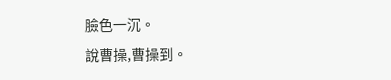臉色一沉。
說曹操,曹操到。